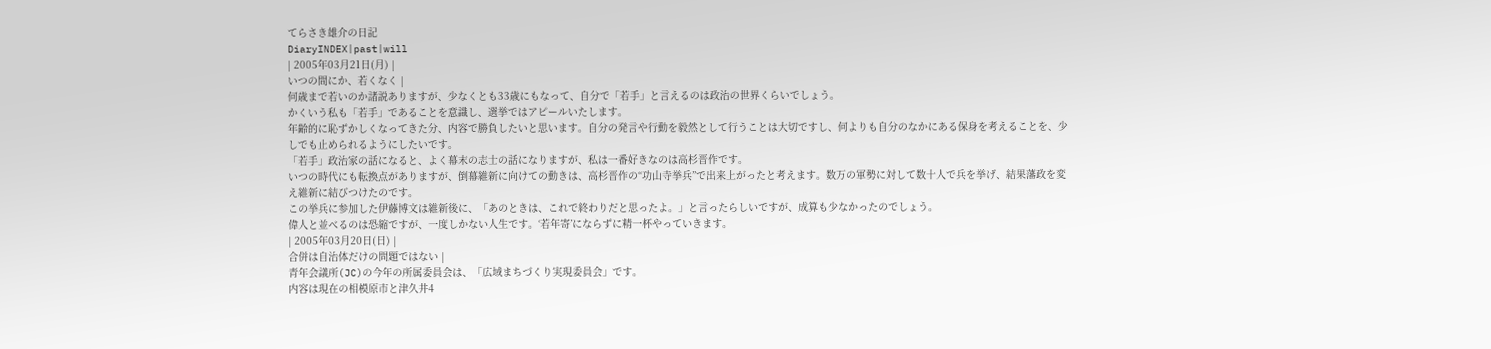てらさき雄介の日記
DiaryINDEX|past|will
| 2005年03月21日(月) |
いつの間にか、若くなく |
何歳まで若いのか諸説ありますが、少なくとも33歳にもなって、自分で「若手」と言えるのは政治の世界くらいでしょう。
かくいう私も「若手」であることを意識し、選挙ではアピールいたします。
年齢的に恥ずかしくなってきた分、内容で勝負したいと思います。自分の発言や行動を毅然として行うことは大切ですし、何よりも自分のなかにある保身を考えることを、少しでも止められるようにしたいです。
「若手」政治家の話になると、よく幕末の志士の話になりますが、私は一番好きなのは高杉晋作です。
いつの時代にも転換点がありますが、倒幕維新に向けての動きは、高杉晋作の“功山寺挙兵”で出来上がったと考えます。数万の軍勢に対して数十人で兵を挙げ、結果藩政を変え維新に結びつけたのです。
この挙兵に参加した伊藤博文は維新後に、「あのときは、これで終わりだと思ったよ。」と言ったらしいですが、成算も少なかったのでしょう。
偉人と並べるのは恐縮ですが、一度しかない人生です。‘若年寄’にならずに精一杯やっていきます。
| 2005年03月20日(日) |
合併は自治体だけの問題ではない |
青年会議所(JC)の今年の所属委員会は、「広域まちづくり実現委員会」です。
内容は現在の相模原市と津久井4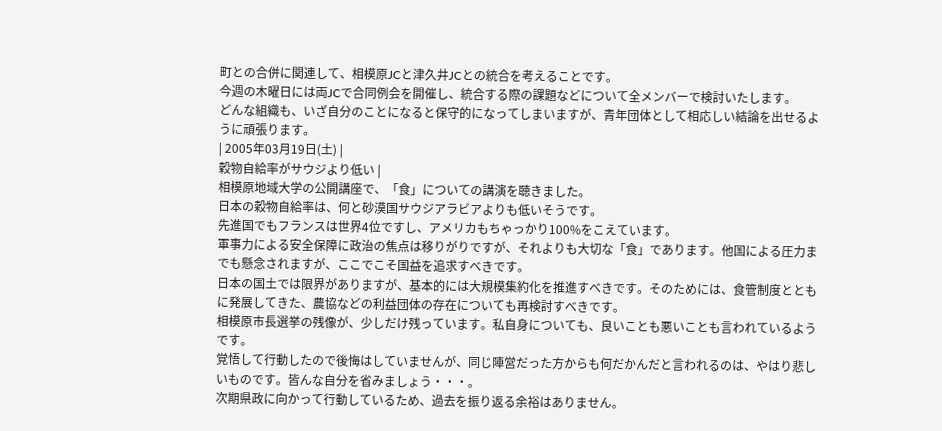町との合併に関連して、相模原JCと津久井JCとの統合を考えることです。
今週の木曜日には両JCで合同例会を開催し、統合する際の課題などについて全メンバーで検討いたします。
どんな組織も、いざ自分のことになると保守的になってしまいますが、青年団体として相応しい結論を出せるように頑張ります。
| 2005年03月19日(土) |
穀物自給率がサウジより低い |
相模原地域大学の公開講座で、「食」についての講演を聴きました。
日本の穀物自給率は、何と砂漠国サウジアラビアよりも低いそうです。
先進国でもフランスは世界4位ですし、アメリカもちゃっかり100%をこえています。
軍事力による安全保障に政治の焦点は移りがりですが、それよりも大切な「食」であります。他国による圧力までも懸念されますが、ここでこそ国益を追求すべきです。
日本の国土では限界がありますが、基本的には大規模集約化を推進すべきです。そのためには、食管制度とともに発展してきた、農協などの利益団体の存在についても再検討すべきです。
相模原市長選挙の残像が、少しだけ残っています。私自身についても、良いことも悪いことも言われているようです。
覚悟して行動したので後悔はしていませんが、同じ陣営だった方からも何だかんだと言われるのは、やはり悲しいものです。皆んな自分を省みましょう・・・。
次期県政に向かって行動しているため、過去を振り返る余裕はありません。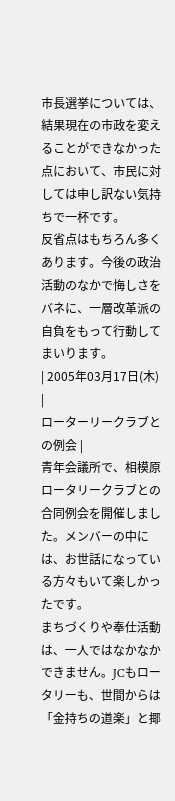市長選挙については、結果現在の市政を変えることができなかった点において、市民に対しては申し訳ない気持ちで一杯です。
反省点はもちろん多くあります。今後の政治活動のなかで悔しさをバネに、一層改革派の自負をもって行動してまいります。
| 2005年03月17日(木) |
ローターリークラブとの例会 |
青年会議所で、相模原ロータリークラブとの合同例会を開催しました。メンバーの中には、お世話になっている方々もいて楽しかったです。
まちづくりや奉仕活動は、一人ではなかなかできません。JCもロータリーも、世間からは「金持ちの道楽」と揶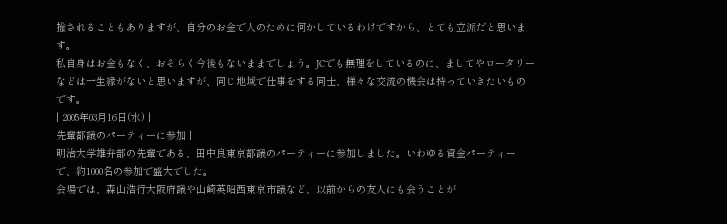揄されることもありますが、自分のお金で人のために何かしているわけですから、とても立派だと思います。
私自身はお金もなく、おそらく今後もないままでしょう。JCでも無理をしているのに、ましてやロータリーなどは一生縁がないと思いますが、同じ地域で仕事をする同士、様々な交流の機会は持っていきたいものです。
| 2005年03月16日(水) |
先輩都議のパーティーに参加 |
明治大学雄弁部の先輩である、田中良東京都議のパーティーに参加しました。いわゆる資金パーティーで、約1000名の参加で盛大でした。
会場では、森山浩行大阪府議や山崎英昭西東京市議など、以前からの友人にも会うことが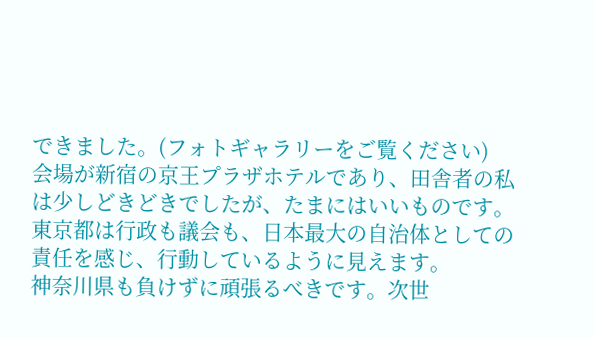できました。(フォトギャラリーをご覧ください)
会場が新宿の京王プラザホテルであり、田舎者の私は少しどきどきでしたが、たまにはいいものです。
東京都は行政も議会も、日本最大の自治体としての責任を感じ、行動しているように見えます。
神奈川県も負けずに頑張るべきです。次世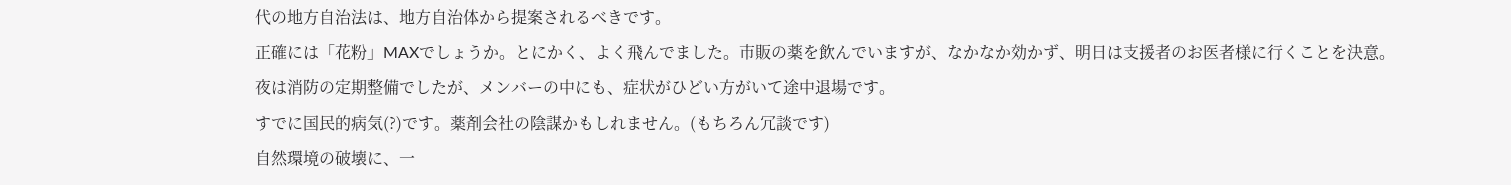代の地方自治法は、地方自治体から提案されるべきです。
正確には「花粉」MAXでしょうか。とにかく、よく飛んでました。市販の薬を飲んでいますが、なかなか効かず、明日は支援者のお医者様に行くことを決意。
夜は消防の定期整備でしたが、メンバーの中にも、症状がひどい方がいて途中退場です。
すでに国民的病気(?)です。薬剤会社の陰謀かもしれません。(もちろん冗談です)
自然環境の破壊に、一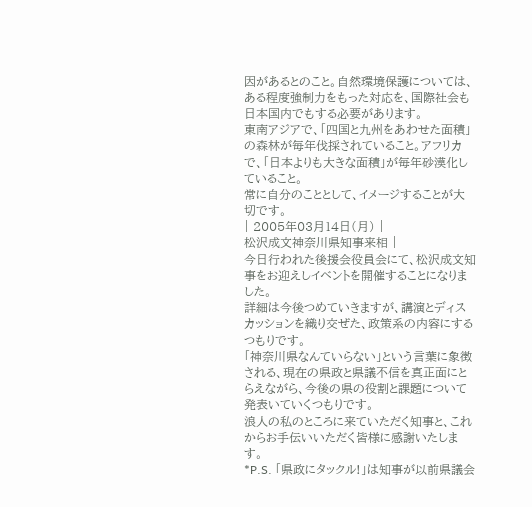因があるとのこと。自然環境保護については、ある程度強制力をもった対応を、国際社会も日本国内でもする必要があります。
東南アジアで、「四国と九州をあわせた面積」の森林が毎年伐採されていること。アフリカで、「日本よりも大きな面積」が毎年砂漠化していること。
常に自分のこととして、イメージすることが大切です。
| 2005年03月14日(月) |
松沢成文神奈川県知事来相 |
今日行われた後援会役員会にて、松沢成文知事をお迎えしイベントを開催することになりました。
詳細は今後つめていきますが、講演とディスカッションを織り交ぜた、政策系の内容にするつもりです。
「神奈川県なんていらない」という言葉に象徴される、現在の県政と県議不信を真正面にとらえながら、今後の県の役割と課題について発表いていくつもりです。
浪人の私のところに来ていただく知事と、これからお手伝いいただく皆様に感謝いたします。
*P.S. 「県政にタックル!」は知事が以前県議会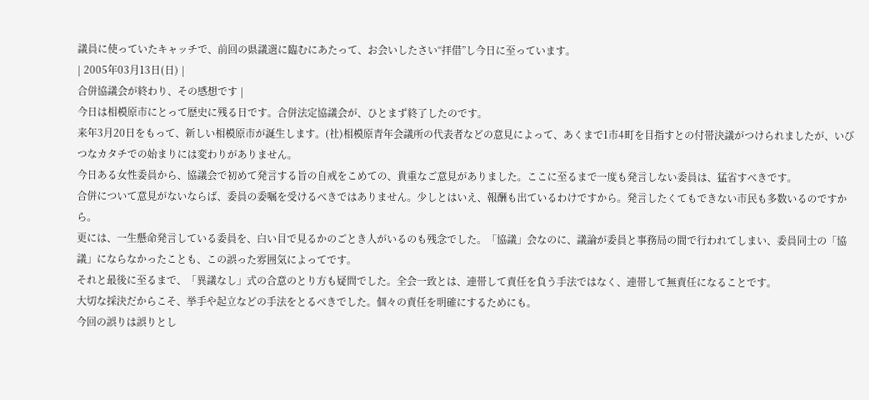議員に使っていたキャッチで、前回の県議選に臨むにあたって、お会いしたさい“拝借”し今日に至っています。
| 2005年03月13日(日) |
合併協議会が終わり、その感想です |
今日は相模原市にとって歴史に残る日です。合併法定協議会が、ひとまず終了したのです。
来年3月20日をもって、新しい相模原市が誕生します。(社)相模原青年会議所の代表者などの意見によって、あくまで1市4町を目指すとの付帯決議がつけられましたが、いびつなカタチでの始まりには変わりがありません。
今日ある女性委員から、協議会で初めて発言する旨の自戒をこめての、貴重なご意見がありました。ここに至るまで一度も発言しない委員は、猛省すべきです。
合併について意見がないならば、委員の委嘱を受けるべきではありません。少しとはいえ、報酬も出ているわけですから。発言したくてもできない市民も多数いるのですから。
更には、一生懸命発言している委員を、白い目で見るかのごとき人がいるのも残念でした。「協議」会なのに、議論が委員と事務局の間で行われてしまい、委員同士の「協議」にならなかったことも、この誤った雰囲気によってです。
それと最後に至るまで、「異議なし」式の合意のとり方も疑問でした。全会一致とは、連帯して責任を負う手法ではなく、連帯して無責任になることです。
大切な採決だからこそ、挙手や起立などの手法をとるべきでした。個々の責任を明確にするためにも。
今回の誤りは誤りとし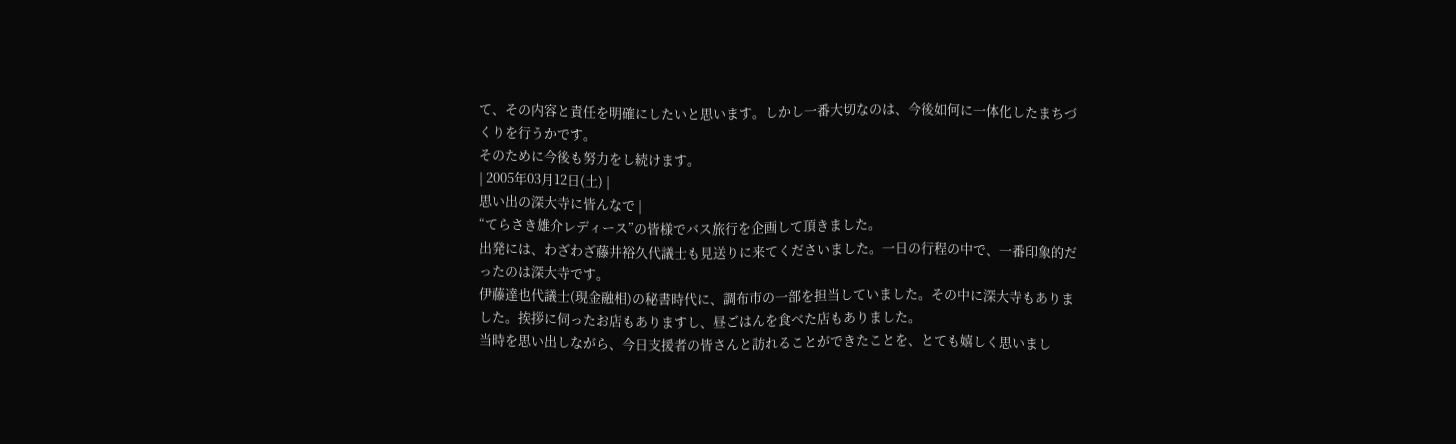て、その内容と責任を明確にしたいと思います。しかし一番大切なのは、今後如何に一体化したまちづくりを行うかです。
そのために今後も努力をし続けます。
| 2005年03月12日(土) |
思い出の深大寺に皆んなで |
“てらさき雄介レディース”の皆様でバス旅行を企画して頂きました。
出発には、わざわざ藤井裕久代議士も見送りに来てくださいました。一日の行程の中で、一番印象的だったのは深大寺です。
伊藤達也代議士(現金融相)の秘書時代に、調布市の一部を担当していました。その中に深大寺もありました。挨拶に伺ったお店もありますし、昼ごはんを食べた店もありました。
当時を思い出しながら、今日支援者の皆さんと訪れることができたことを、とても嬉しく思いまし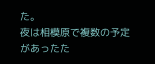た。
夜は相模原で複数の予定があったた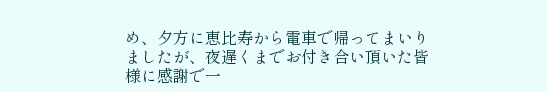め、夕方に恵比寿から電車で帰ってまいりましたが、夜遅くまでお付き合い頂いた皆様に感謝で一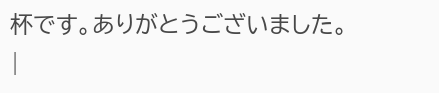杯です。ありがとうございました。
|